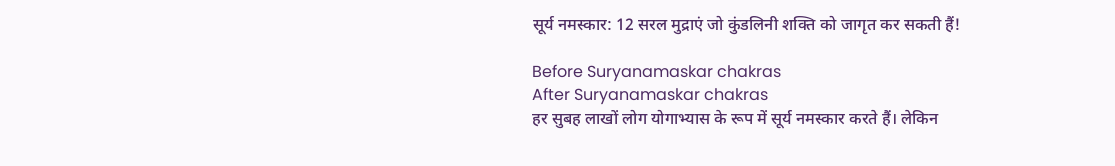सूर्य नमस्कार: 12 सरल मुद्राएं जो कुंडलिनी शक्ति को जागृत कर सकती हैं!

Before Suryanamaskar chakras
After Suryanamaskar chakras
हर सुबह लाखों लोग योगाभ्यास के रूप में सूर्य नमस्कार करते हैं। लेकिन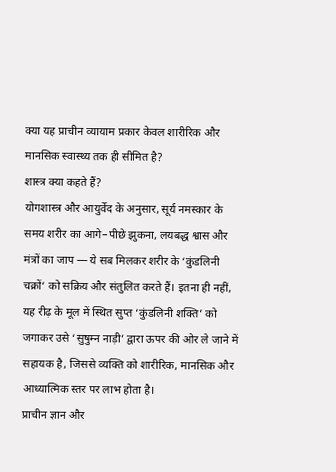क्या यह प्राचीन व्यायाम प्रकार केवल शारीरिक और मानसिक स्वास्थ्य तक ही सीमित है?
शास्त्र क्या कहते हैं?
योगशास्त्र और आयुर्वेद के अनुसार, सूर्य नमस्कार के समय शरीर का आगे–पीछे झुकना, लयबद्ध श्वास और मंत्रों का जाप — ये सब मिलकर शरीर के ‘कुंडलिनी चक्रों‘ को सक्रिय और संतुलित करते हैं। इतना ही नहीं, यह रीढ़ के मूल में स्थित सुप्त ‘कुंडलिनी शक्ति’ को जगाकर उसे ‘सुषुम्न नाड़ी’ द्वारा ऊपर की ओर ले जाने में सहायक है, जिससे व्यक्ति को शारीरिक, मानसिक और आध्यात्मिक स्तर पर लाभ होता है।
प्राचीन ज्ञान और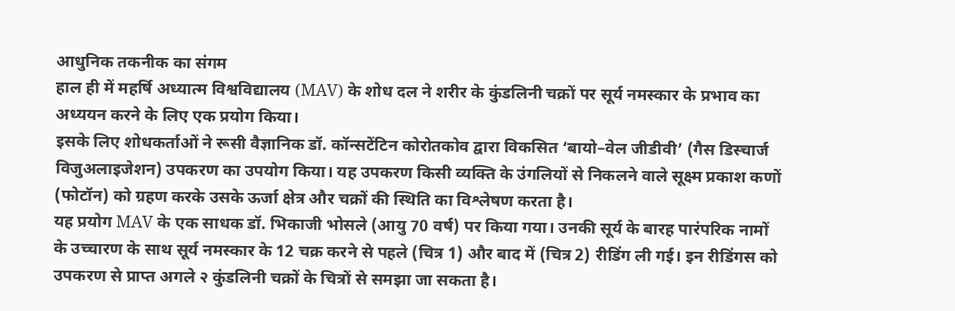आधुनिक तकनीक का संगम
हाल ही में महर्षि अध्यात्म विश्वविद्यालय (MAV) के शोध दल ने शरीर के कुंडलिनी चक्रों पर सूर्य नमस्कार के प्रभाव का अध्ययन करने के लिए एक प्रयोग किया।
इसके लिए शोधकर्ताओं ने रूसी वैज्ञानिक डॉ. कॉन्सटेंटिन कोरोतकोव द्वारा विकसित ‘बायो–वेल जीडीवी’ (गैस डिस्चार्ज विजुअलाइजेशन) उपकरण का उपयोग किया। यह उपकरण किसी व्यक्ति के उंगलियों से निकलने वाले सूक्ष्म प्रकाश कणों (फोटॉन) को ग्रहण करके उसके ऊर्जा क्षेत्र और चक्रों की स्थिति का विश्लेषण करता है।
यह प्रयोग MAV के एक साधक डॉ. भिकाजी भोसले (आयु 70 वर्ष) पर किया गया। उनकी सूर्य के बारह पारंपरिक नामों के उच्चारण के साथ सूर्य नमस्कार के 12 चक्र करने से पहले (चित्र 1) और बाद में (चित्र 2) रीडिंग ली गई। इन रीडिंगस को उपकरण से प्राप्त अगले २ कुंडलिनी चक्रों के चित्रों से समझा जा सकता है।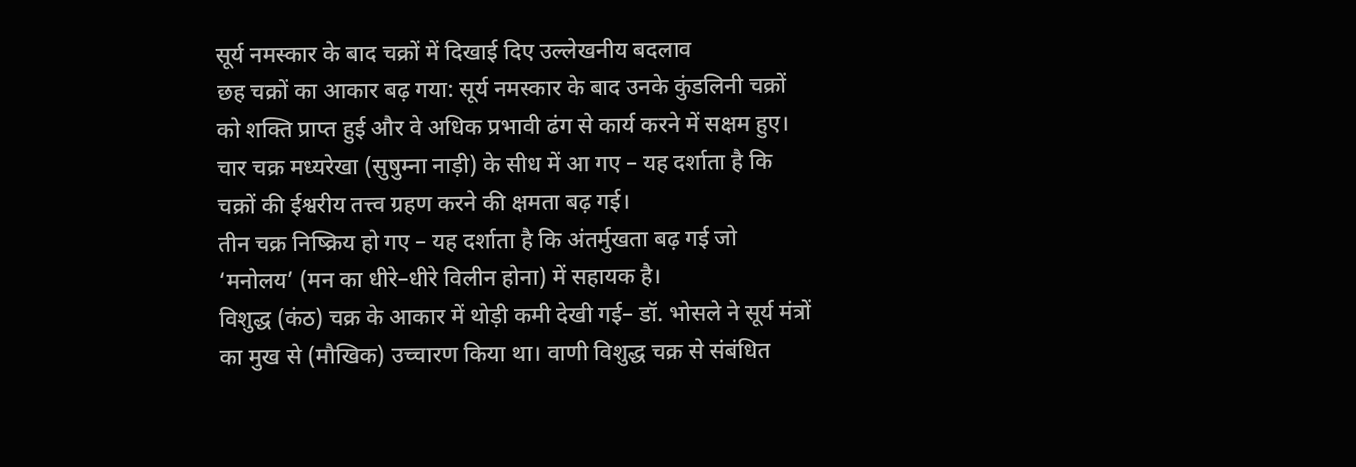सूर्य नमस्कार के बाद चक्रों में दिखाई दिए उल्लेखनीय बदलाव
छह चक्रों का आकार बढ़ गया: सूर्य नमस्कार के बाद उनके कुंडलिनी चक्रों को शक्ति प्राप्त हुई और वे अधिक प्रभावी ढंग से कार्य करने में सक्षम हुए।
चार चक्र मध्यरेखा (सुषुम्ना नाड़ी) के सीध में आ गए – यह दर्शाता है कि चक्रों की ईश्वरीय तत्त्व ग्रहण करने की क्षमता बढ़ गई।
तीन चक्र निष्क्रिय हो गए – यह दर्शाता है कि अंतर्मुखता बढ़ गई जो ‘मनोलय’ (मन का धीरे–धीरे विलीन होना) में सहायक है।
विशुद्ध (कंठ) चक्र के आकार में थोड़ी कमी देखी गई– डॉ. भोसले ने सूर्य मंत्रों का मुख से (मौखिक) उच्चारण किया था। वाणी विशुद्ध चक्र से संबंधित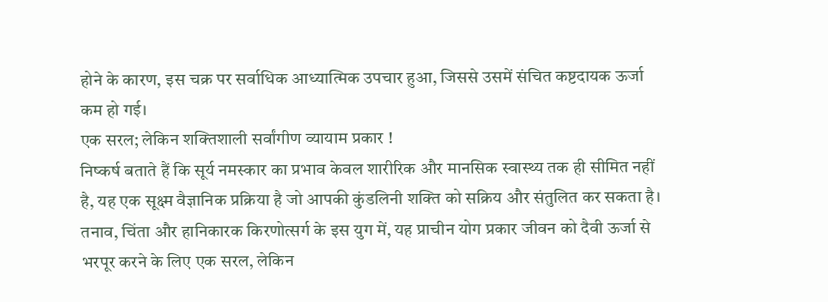होने के कारण, इस चक्र पर सर्वाधिक आध्यात्मिक उपचार हुआ, जिससे उसमें संचित कष्टदायक ऊर्जा कम हो गई।
एक सरल; लेकिन शक्तिशाली सर्वांगीण व्यायाम प्रकार !
निष्कर्ष बताते हैं कि सूर्य नमस्कार का प्रभाव केवल शारीरिक और मानसिक स्वास्थ्य तक ही सीमित नहीं है, यह एक सूक्ष्म वैज्ञानिक प्रक्रिया है जो आपकी कुंडलिनी शक्ति को सक्रिय और संतुलित कर सकता है।
तनाव, चिंता और हानिकारक किरणोत्सर्ग के इस युग में, यह प्राचीन योग प्रकार जीवन को दैवी ऊर्जा से भरपूर करने के लिए एक सरल, लेकिन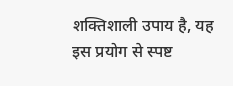शक्तिशाली उपाय है, यह इस प्रयोग से स्पष्ट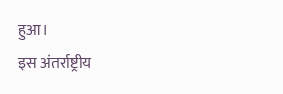हुआ।
इस अंतर्राष्ट्रीय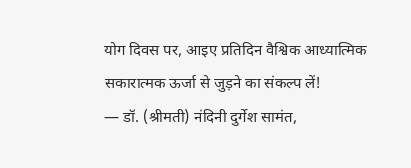योग दिवस पर, आइए प्रतिदिन वैश्विक आध्यात्मिक सकारात्मक ऊर्जा से जुड़ने का संकल्प लें!
— डॉ. (श्रीमती) नंदिनी दुर्गेश सामंत,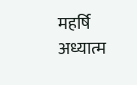महर्षि अध्यात्म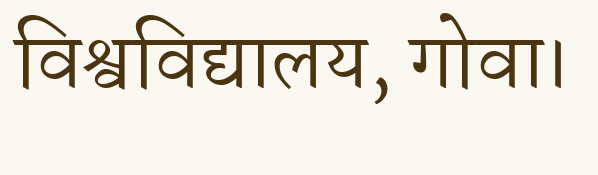विश्वविद्यालय, गोवा।